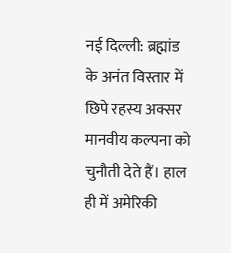नई दिल्ली: ब्रह्मांड के अनंत विस्तार में छिपे रहस्य अक्सर मानवीय कल्पना को चुनौती देते हैं। हाल ही में अमेरिकी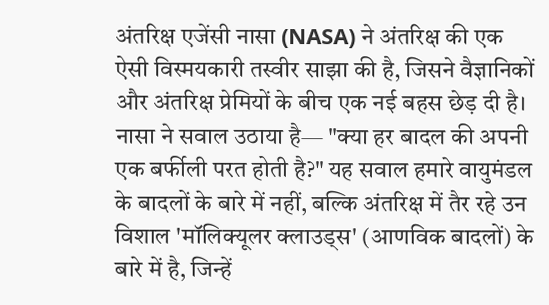अंतरिक्ष एजेंसी नासा (NASA) ने अंतरिक्ष की एक ऐसी विस्मयकारी तस्वीर साझा की है, जिसने वैज्ञानिकों और अंतरिक्ष प्रेमियों के बीच एक नई बहस छेड़ दी है। नासा ने सवाल उठाया है— "क्या हर बादल की अपनी एक बर्फीली परत होती है?" यह सवाल हमारे वायुमंडल के बादलों के बारे में नहीं, बल्कि अंतरिक्ष में तैर रहे उन विशाल 'मॉलिक्यूलर क्लाउड्स' (आणविक बादलों) के बारे में है, जिन्हें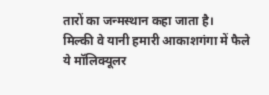तारों का जन्मस्थान कहा जाता है।
मिल्की वे यानी हमारी आकाशगंगा में फैले ये मॉलिक्यूलर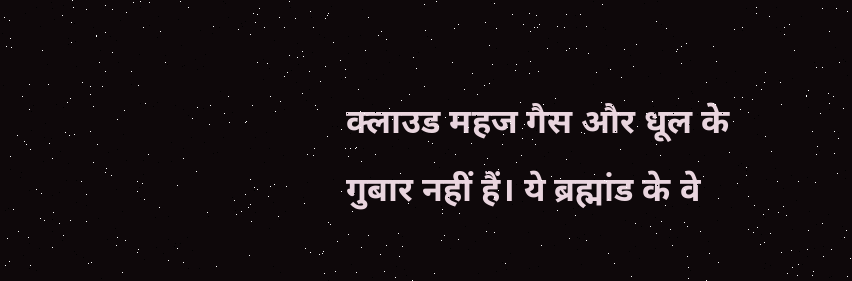क्लाउड महज गैस और धूल के गुबार नहीं हैं। ये ब्रह्मांड के वे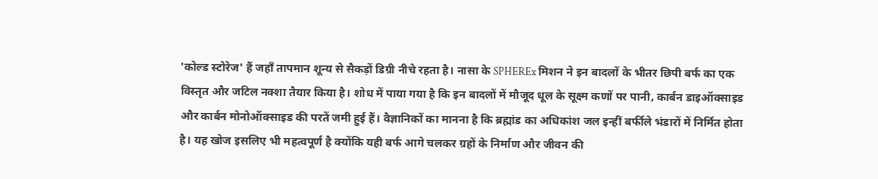'कोल्ड स्टोरेज' हैं जहाँ तापमान शून्य से सैकड़ों डिग्री नीचे रहता है। नासा के SPHEREx मिशन ने इन बादलों के भीतर छिपी बर्फ का एक विस्तृत और जटिल नक्शा तैयार किया है। शोध में पाया गया है कि इन बादलों में मौजूद धूल के सूक्ष्म कणों पर पानी, कार्बन डाइऑक्साइड और कार्बन मोनोऑक्साइड की परतें जमी हुई हैं। वैज्ञानिकों का मानना है कि ब्रह्मांड का अधिकांश जल इन्हीं बर्फीले भंडारों में निर्मित होता है। यह खोज इसलिए भी महत्वपूर्ण है क्योंकि यही बर्फ आगे चलकर ग्रहों के निर्माण और जीवन की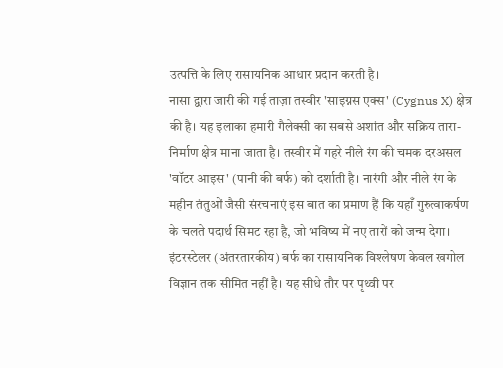उत्पत्ति के लिए रासायनिक आधार प्रदान करती है।
नासा द्वारा जारी की गई ताज़ा तस्वीर 'साइग्नस एक्स' (Cygnus X) क्षेत्र की है। यह इलाका हमारी गैलेक्सी का सबसे अशांत और सक्रिय तारा-निर्माण क्षेत्र माना जाता है। तस्वीर में गहरे नीले रंग की चमक दरअसल 'वॉटर आइस' (पानी की बर्फ) को दर्शाती है। नारंगी और नीले रंग के महीन तंतुओं जैसी संरचनाएं इस बात का प्रमाण हैं कि यहाँ गुरुत्वाकर्षण के चलते पदार्थ सिमट रहा है, जो भविष्य में नए तारों को जन्म देगा।
इंटरस्टेलर (अंतरतारकीय) बर्फ का रासायनिक विश्लेषण केवल खगोल विज्ञान तक सीमित नहीं है। यह सीधे तौर पर पृथ्वी पर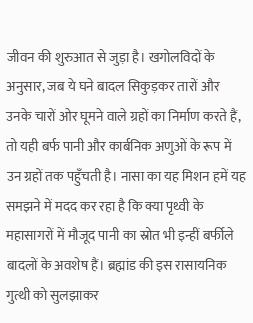जीवन की शुरुआत से जुड़ा है। खगोलविदों के अनुसार, जब ये घने बादल सिकुड़कर तारों और उनके चारों ओर घूमने वाले ग्रहों का निर्माण करते हैं, तो यही बर्फ पानी और कार्बनिक अणुओं के रूप में उन ग्रहों तक पहुँचती है। नासा का यह मिशन हमें यह समझने में मदद कर रहा है कि क्या पृथ्वी के महासागरों में मौजूद पानी का स्रोत भी इन्हीं बर्फीले बादलों के अवशेष हैं। ब्रह्मांड की इस रासायनिक गुत्थी को सुलझाकर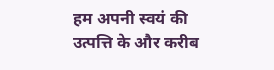हम अपनी स्वयं की उत्पत्ति के और करीब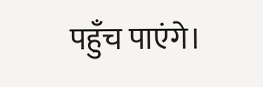पहुँच पाएंगे।